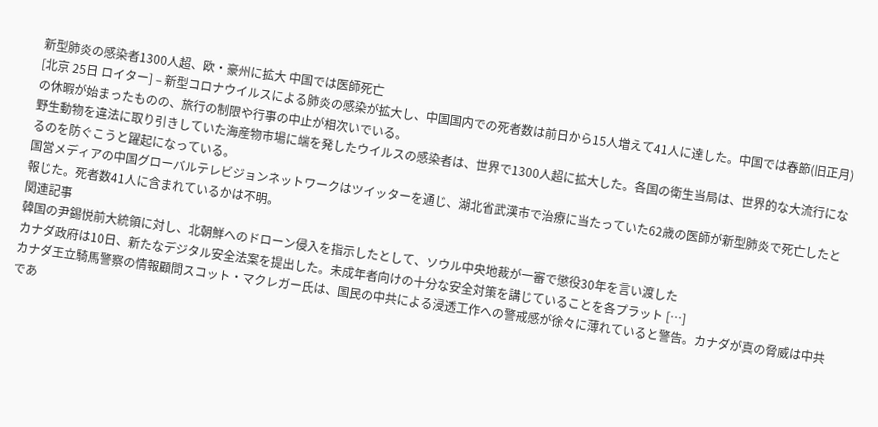新型肺炎の感染者1300人超、欧・豪州に拡大 中国では医師死亡
[北京 25日 ロイター] – 新型コロナウイルスによる肺炎の感染が拡大し、中国国内での死者数は前日から15人増えて41人に達した。中国では春節(旧正月)の休暇が始まったものの、旅行の制限や行事の中止が相次いでいる。
野生動物を違法に取り引きしていた海産物市場に端を発したウイルスの感染者は、世界で1300人超に拡大した。各国の衛生当局は、世界的な大流行になるのを防ぐこうと躍起になっている。
国営メディアの中国グローバルテレビジョンネットワークはツイッターを通じ、湖北省武漢市で治療に当たっていた62歳の医師が新型肺炎で死亡したと報じた。死者数41人に含まれているかは不明。
関連記事
韓国の尹錫悦前大統領に対し、北朝鮮へのドローン侵入を指示したとして、ソウル中央地裁が一審で懲役30年を言い渡した
カナダ政府は10日、新たなデジタル安全法案を提出した。未成年者向けの十分な安全対策を講じていることを各プラット […]
カナダ王立騎馬警察の情報顧問スコット・マクレガー氏は、国民の中共による浸透工作への警戒感が徐々に薄れていると警告。カナダが真の脅威は中共であ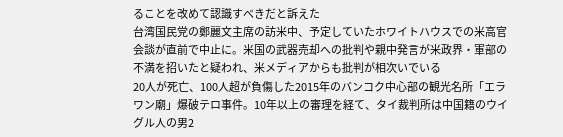ることを改めて認識すべきだと訴えた
台湾国民党の鄭麗文主席の訪米中、予定していたホワイトハウスでの米高官会談が直前で中止に。米国の武器売却への批判や親中発言が米政界・軍部の不満を招いたと疑われ、米メディアからも批判が相次いでいる
20人が死亡、100人超が負傷した2015年のバンコク中心部の観光名所「エラワン廟」爆破テロ事件。10年以上の審理を経て、タイ裁判所は中国籍のウイグル人の男2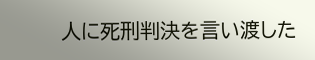人に死刑判決を言い渡した